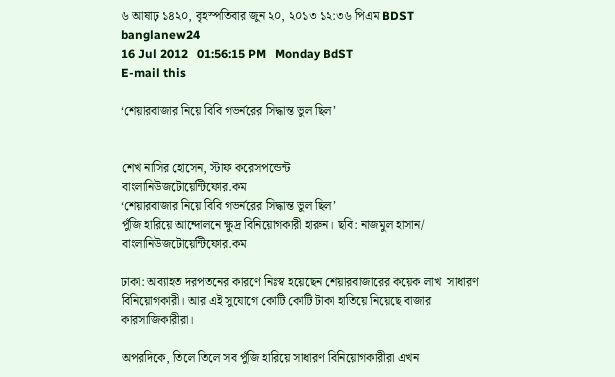৬ আষাঢ় ১৪২০, বৃহস্পতিবার জুন ২০, ২০১৩ ১২:৩৬ পিএম BDST banglanew24
16 Jul 2012   01:56:15 PM   Monday BdST
E-mail this

‘শেয়ারবাজার নিয়ে বিবি গভর্নরের সিদ্ধান্ত ভুল ছিল’


শেখ নাসির হোসেন, স্টাফ করেসপন্ডেন্ট
বাংলানিউজটোয়েন্টিফোর.কম
‘শেয়ারবাজার নিয়ে বিবি গভর্নরের সিদ্ধান্ত ভুল ছিল’
পুঁজি হারিয়ে আন্দোলনে ক্ষুদ্র বিনিয়োগকারী হারুন। ছবি: নাজমুল হাসান/ বাংলানিউজটোয়েন্টিফোর.কম

ঢাকা: অব্যাহত দরপতনের কারণে নিঃস্ব হয়েছেন শেয়ারবাজারের কয়েক লাখ  সাধারণ বিনিয়োগকারী। আর এই সুযোগে কোটি কোটি টাকা হাতিয়ে নিয়েছে বাজার কারসাজিকারীরা।

অপরদিকে, তিলে তিলে সব পুঁজি হারিয়ে সাধারণ বিনিয়োগকারীরা এখন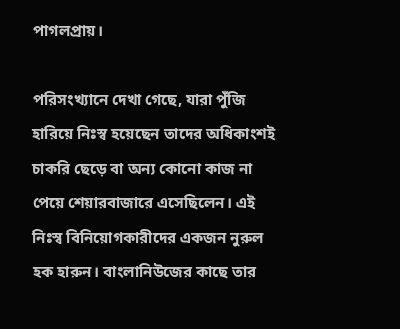পাগলপ্রায়।

পরিসংখ্যানে দেখা গেছে, যারা পুঁজি হারিয়ে নিঃস্ব হয়েছেন তাদের অধিকাংশই চাকরি ছেড়ে বা অন্য কোনো কাজ না পেয়ে শেয়ারবাজারে এসেছিলেন। এই নিঃস্ব বিনিয়োগকারীদের একজন নুরুল হক হারুন। বাংলানিউজের কাছে তার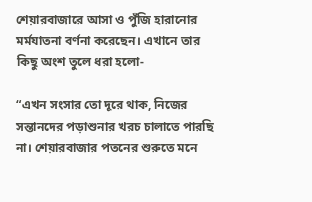শেয়ারবাজারে আসা ও পুঁজি হারানোর মর্মযাতনা বর্ণনা করেছেন। এখানে তার কিছু অংশ তুলে ধরা হলো-

“এখন সংসার তো দূরে থাক, নিজের সন্তানদের পড়াশুনার খরচ চালাতে পারছি না। শেয়ারবাজার পতনের শুরুতে মনে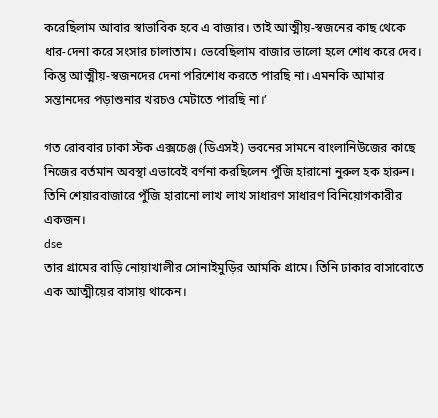করেছিলাম আবার স্বাভাবিক হবে এ বাজার। তাই আত্মীয়-স্বজনের কাছ থেকে ধার-দেনা করে সংসার চালাতাম। ভেবেছিলাম বাজার ভালো হলে শোধ করে দেব। কিন্তু আত্মীয়-স্বজনদের দেনা পরিশোধ করতে পারছি না। এমনকি আমার সন্তানদের পড়াশুনার খরচও মেটাতে পারছি না।’

গত রোববার ঢাকা স্টক এক্সচেঞ্জ (ডিএসই) ভবনের সামনে বাংলানিউজের কাছে নিজের বর্তমান অবস্থা এভাবেই বর্ণনা করছিলেন পুঁজি হারানো নুরুল হক হারুন। তিনি শেয়ারবাজারে পুঁজি হারানো লাখ লাখ সাধারণ সাধারণ বিনিয়োগকারীর একজন।
dse
তার গ্রামের বাড়ি নোয়াখালীর সোনাইমুড়ির আমকি গ্রামে। তিনি ঢাকার বাসাবোতে এক আত্মীয়ের বাসায় থাকেন।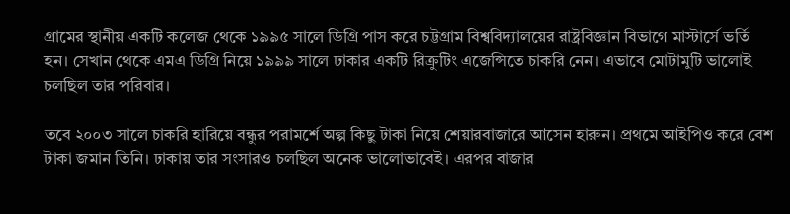গ্রামের স্থানীয় একটি কলেজ থেকে ১৯৯৫ সালে ডিগ্রি পাস করে চট্টগ্রাম বিশ্ববিদ্যালয়ের রাষ্ট্রবিজ্ঞান বিভাগে মাস্টার্সে ভর্তি হন। সেখান থেকে এমএ ডিগ্রি নিয়ে ১৯৯৯ সালে ঢাকার একটি রিক্রুটিং এজেন্সিতে চাকরি নেন। এভাবে মোটামুটি ভালোই চলছিল তার পরিবার।

তবে ২০০৩ সালে চাকরি হারিয়ে বন্ধুর পরামর্শে অল্প কিছু টাকা নিয়ে শেয়ারবাজারে আসেন হারুন। প্রথমে আইপিও করে বেশ টাকা জমান তিনি। ঢাকায় তার সংসারও চলছিল অনেক ভালোভাবেই। এরপর বাজার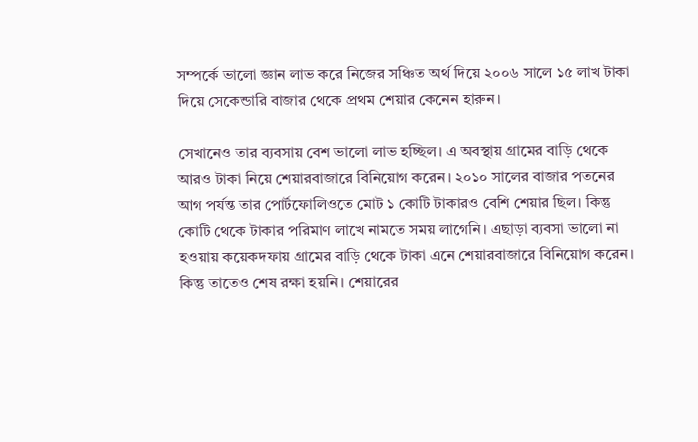সম্পর্কে ভালো জ্ঞান লাভ করে নিজের সঞ্চিত অর্থ দিয়ে ২০০৬ সালে ১৫ লাখ টাকা দিয়ে সেকেন্ডারি বাজার থেকে প্রথম শেয়ার কেনেন হারুন।

সেখানেও তার ব্যবসায় বেশ ভালো লাভ হচ্ছিল। এ অবস্থায় গ্রামের বাড়ি থেকে আরও টাকা নিয়ে শেয়ারবাজারে বিনিয়োগ করেন। ২০১০ সালের বাজার পতনের আগ পর্যন্ত তার পোর্টফোলিওতে মোট ১ কোটি টাকারও বেশি শেয়ার ছিল। কিন্তু কোটি থেকে টাকার পরিমাণ লাখে নামতে সময় লাগেনি। এছাড়া ব্যবসা ভালো না হওয়ায় কয়েকদফায় গ্রামের বাড়ি থেকে টাকা এনে শেয়ারবাজারে বিনিয়োগ করেন। কিন্তু তাতেও শেষ রক্ষা হয়নি। শেয়ারের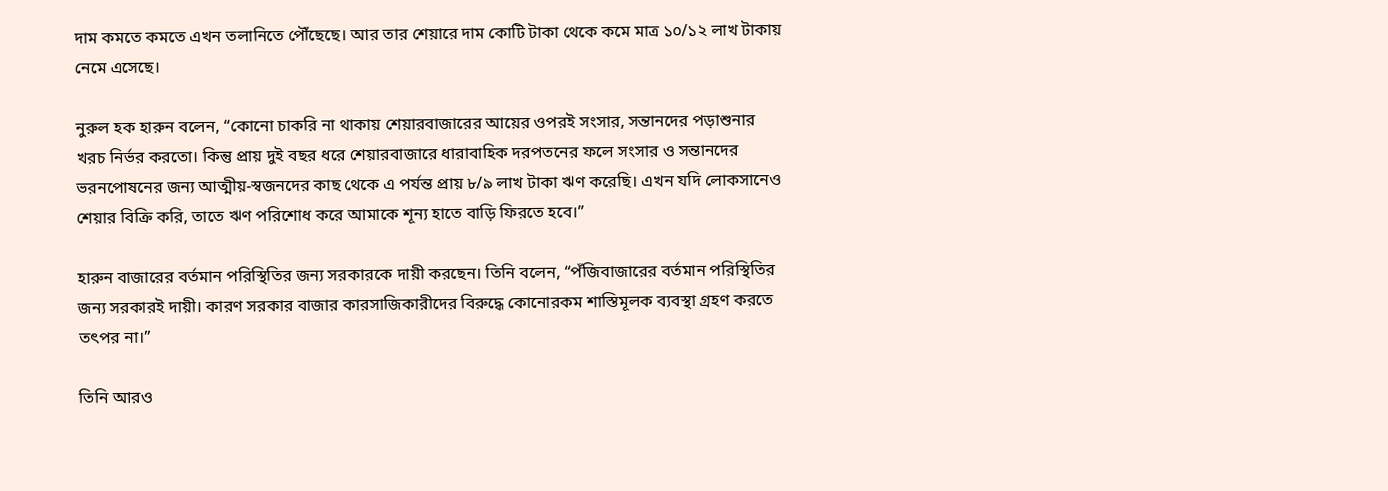দাম কমতে কমতে এখন তলানিতে পৌঁছেছে। আর তার শেয়ারে দাম কোটি টাকা থেকে কমে মাত্র ১০/১২ লাখ টাকায় নেমে এসেছে।

নুরুল হক হারুন বলেন, “কোনো চাকরি না থাকায় শেয়ারবাজারের আয়ের ওপরই সংসার, সন্তানদের পড়াশুনার খরচ নির্ভর করতো। কিন্তু প্রায় দুই বছর ধরে শেয়ারবাজারে ধারাবাহিক দরপতনের ফলে সংসার ও সন্তানদের ভরনপোষনের জন্য আত্মীয়-স্বজনদের কাছ থেকে এ পর্যন্ত প্রায় ৮/৯ লাখ টাকা ঋণ করেছি। এখন যদি লোকসানেও শেয়ার বিক্রি করি, তাতে ঋণ পরিশোধ করে আমাকে শূন্য হাতে বাড়ি ফিরতে হবে।”

হারুন বাজারের বর্তমান পরিস্থিতির জন্য সরকারকে দায়ী করছেন। তিনি বলেন, “পঁজিবাজারের বর্তমান পরিস্থিতির জন্য সরকারই দায়ী। কারণ সরকার বাজার কারসাজিকারীদের বিরুদ্ধে কোনোরকম শাস্তিমূলক ব্যবস্থা গ্রহণ করতে তৎপর না।”

তিনি আরও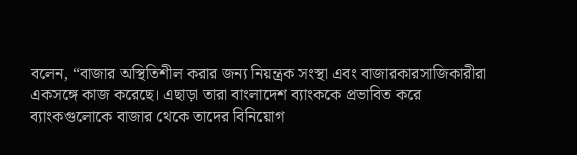বলেন, “বাজার অস্থিতিশীল করার জন্য নিয়ন্ত্রক সংস্থা এবং বাজারকারসাজিকারীরা একসঙ্গে কাজ করেছে। এছাড়া তারা বাংলাদেশ ব্যাংককে প্রভাবিত করে ব্যাংকগুলোকে বাজার থেকে তাদের বিনিয়োগ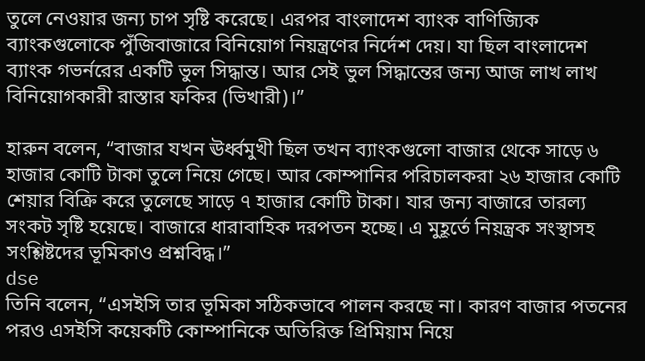তুলে নেওয়ার জন্য চাপ সৃষ্টি করেছে। এরপর বাংলাদেশ ব্যাংক বাণিজ্যিক ব্যাংকগুলোকে পুঁজিবাজারে বিনিয়োগ নিয়ন্ত্রণের নির্দেশ দেয়। যা ছিল বাংলাদেশ ব্যাংক গভর্নরের একটি ভুল সিদ্ধান্ত। আর সেই ভুল সিদ্ধান্তের জন্য আজ লাখ লাখ বিনিয়োগকারী রাস্তার ফকির (ভিখারী)।”

হারুন বলেন, “বাজার যখন ঊর্ধ্বমুখী ছিল তখন ব্যাংকগুলো বাজার থেকে সাড়ে ৬ হাজার কোটি টাকা তুলে নিয়ে গেছে। আর কোম্পানির পরিচালকরা ২৬ হাজার কোটি শেয়ার বিক্রি করে তুলেছে সাড়ে ৭ হাজার কোটি টাকা। যার জন্য বাজারে তারল্য সংকট সৃষ্টি হয়েছে। বাজারে ধারাবাহিক দরপতন হচ্ছে। এ মুহূর্তে নিয়ন্ত্রক সংস্থাসহ সংশ্লিষ্টদের ভূমিকাও প্রশ্নবিদ্ধ।”
dse
তিনি বলেন, “এসইসি তার ভূমিকা সঠিকভাবে পালন করছে না। কারণ বাজার পতনের পরও এসইসি কয়েকটি কোম্পানিকে অতিরিক্ত প্রিমিয়াম নিয়ে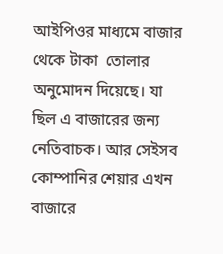আইপিওর মাধ্যমে বাজার থেকে টাকা  তোলার অনুমোদন দিয়েছে। যা ছিল এ বাজারের জন্য নেতিবাচক। আর সেইসব কোম্পানির শেয়ার এখন বাজারে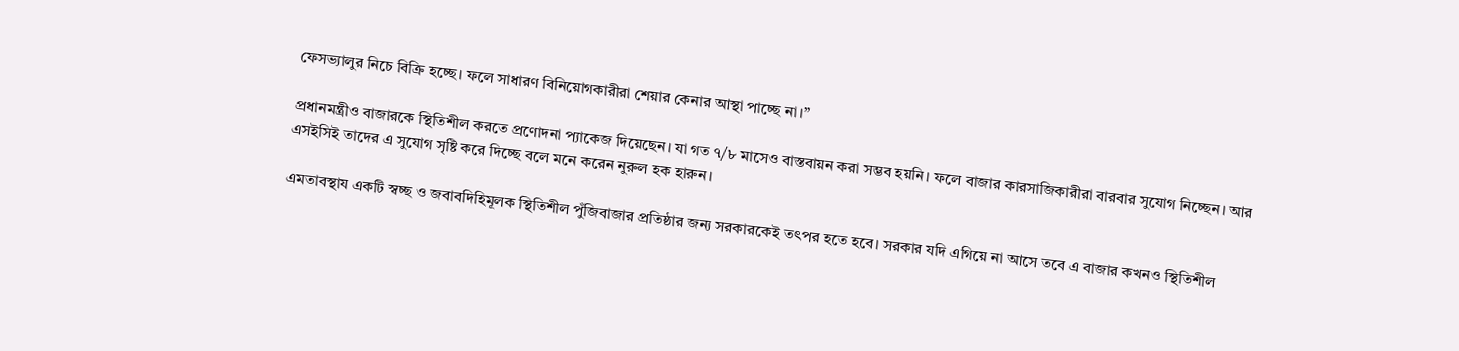ফেসভ্যালুর নিচে বিক্রি হচ্ছে। ফলে সাধারণ বিনিয়োগকারীরা শেয়ার কেনার আস্থা পাচ্ছে না।”

প্রধানমন্ত্রীও বাজারকে স্থিতিশীল করতে প্রণোদনা প্যাকেজ দিয়েছেন। যা গত ৭/৮ মাসেও বাস্তবায়ন করা সম্ভব হয়নি। ফলে বাজার কারসাজিকারীরা বারবার সুযোগ নিচ্ছেন। আর এসইসিই তাদের এ সুযোগ সৃষ্টি করে দিচ্ছে বলে মনে করেন নুরুল হক হারুন।

এমতাবস্থায একটি স্বচ্ছ ও জবাবদিহিমূলক স্থিতিশীল পুঁজিবাজার প্রতিষ্ঠার জন্য সরকারকেই তৎপর হতে হবে। সরকার যদি এগিয়ে না আসে তবে এ বাজার কখনও স্থিতিশীল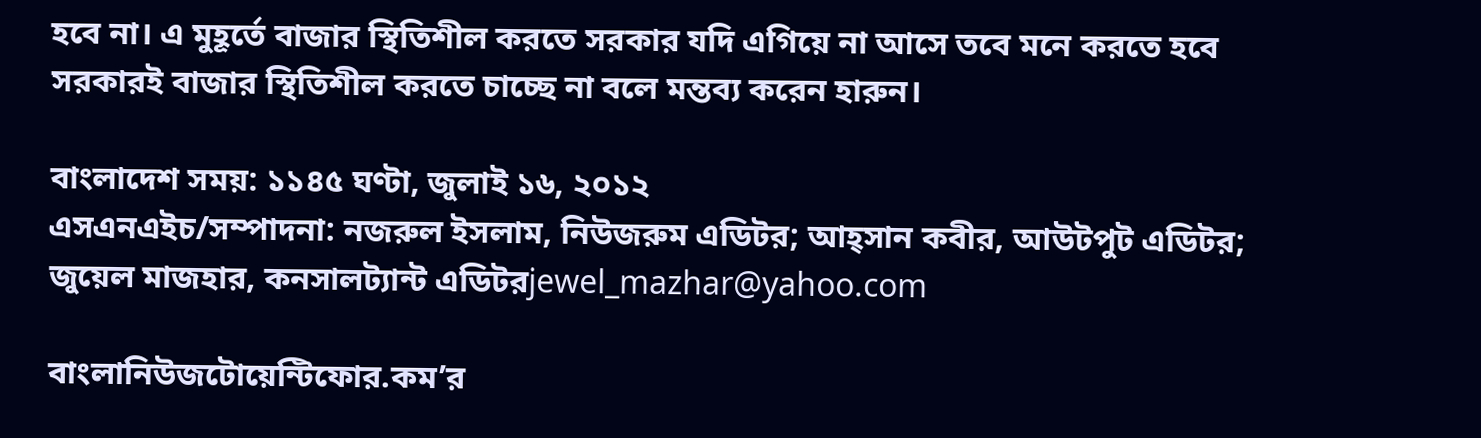হবে না। এ মুহূর্তে বাজার স্থিতিশীল করতে সরকার যদি এগিয়ে না আসে তবে মনে করতে হবে সরকারই বাজার স্থিতিশীল করতে চাচ্ছে না বলে মন্তব্য করেন হারুন।

বাংলাদেশ সময়: ১১৪৫ ঘণ্টা, জুলাই ১৬, ২০১২
এসএনএইচ/সম্পাদনা: নজরুল ইসলাম, নিউজরুম এডিটর; আহ্সান কবীর, আউটপুট এডিটর;                   জুয়েল মাজহার, কনসালট্যান্ট এডিটরjewel_mazhar@yahoo.com

বাংলানিউজটোয়েন্টিফোর.কম’র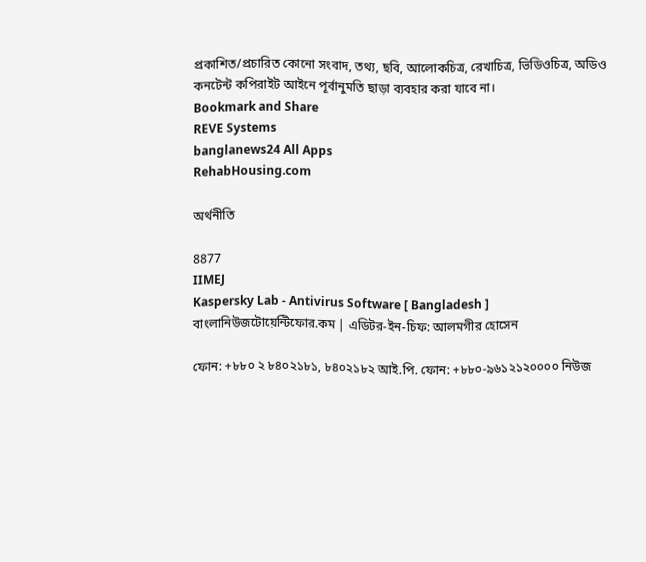প্রকাশিত/প্রচারিত কোনো সংবাদ, তথ্য, ছবি, আলোকচিত্র, রেখাচিত্র, ভিডিওচিত্র, অডিও কনটেন্ট কপিরাইট আইনে পূর্বানুমতি ছাড়া ব্যবহার করা যাবে না।
Bookmark and Share
REVE Systems
banglanews24 All Apps
RehabHousing.com

অর্থনীতি

8877
IIMEJ
Kaspersky Lab - Antivirus Software [ Bangladesh ]
বাংলানিউজটোয়েন্টিফোর.কম | এডিটর-ইন-চিফ: আলমগীর হোসেন

ফোন: +৮৮০ ২ ৮৪০২১৮১, ৮৪০২১৮২ আই.পি. ফোন: +৮৮০-৯৬১২১২০০০০ নিউজ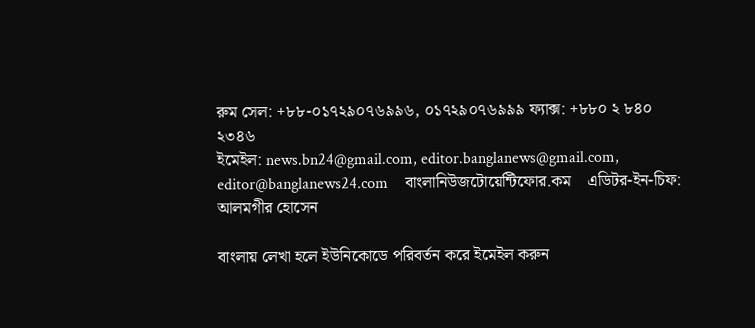রুম সেল: +৮৮-০১৭২৯০৭৬৯৯৬, ০১৭২৯০৭৬৯৯৯ ফ্যাক্স: +৮৮০ ২ ৮৪০ ২৩৪৬
ইমেইল: news.bn24@gmail.com, editor.banglanews@gmail.com, editor@banglanews24.com    বাংলানিউজটোয়েন্টিফোর.কম    এডিটর-ইন-চিফ: আলমগীর হোসেন

বাংলায় লেখা হলে ইউনিকোডে পরিবর্তন করে ইমেইল করুন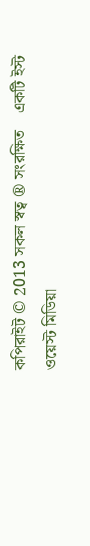কপিরাইট © 2013 সকল স্বত্ব ® সংরক্ষিত    একটি ইস্ট ওয়েস্ট মিডিয়া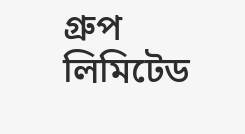গ্রুপ লিমিটেড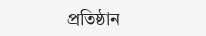প্রতিষ্ঠান